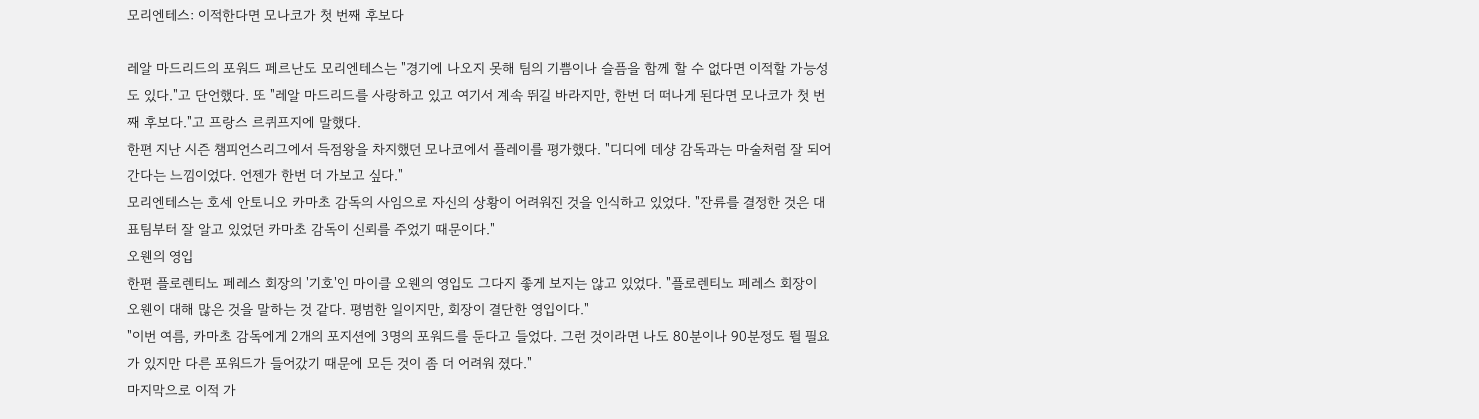모리엔테스: 이적한다면 모나코가 첫 번째 후보다

레알 마드리드의 포워드 페르난도 모리엔테스는 "경기에 나오지 못해 팀의 기쁨이나 슬픔을 함께 할 수 없다면 이적할 가능성도 있다."고 단언했다. 또 "레알 마드리드를 사랑하고 있고 여기서 계속 뛰길 바라지만, 한번 더 떠나게 된다면 모나코가 첫 번째 후보다."고 프랑스 르퀴프지에 말했다.
한편 지난 시즌 챔피언스리그에서 득점왕을 차지했던 모나코에서 플레이를 평가했다. "디디에 데샹 감독과는 마술처럼 잘 되어간다는 느낌이었다. 언젠가 한번 더 가보고 싶다."
모리엔테스는 호세 안토니오 카마초 감독의 사임으로 자신의 상황이 어려워진 것을 인식하고 있었다. "잔류를 결정한 것은 대표팀부터 잘 알고 있었던 카마초 감독이 신뢰를 주었기 때문이다."
오웬의 영입
한편 플로렌티노 페레스 회장의 '기호'인 마이클 오웬의 영입도 그다지 좋게 보지는 않고 있었다. "플로렌티노 페레스 회장이 오웬이 대해 많은 것을 말하는 것 같다. 평범한 일이지만, 회장이 결단한 영입이다."
"이번 여름, 카마초 감독에게 2개의 포지션에 3명의 포워드를 둔다고 들었다. 그런 것이라면 나도 80분이나 90분정도 뛸 필요가 있지만 다른 포워드가 들어갔기 때문에 모든 것이 좀 더 어려워 졌다."
마지막으로 이적 가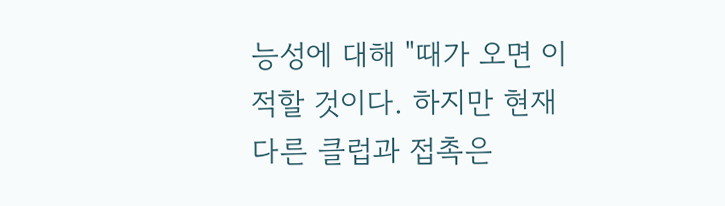능성에 대해 "때가 오면 이적할 것이다. 하지만 현재 다른 클럽과 접촉은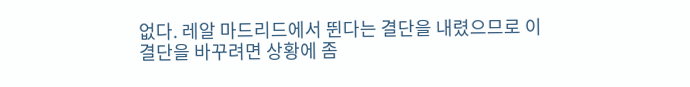없다. 레알 마드리드에서 뛴다는 결단을 내렸으므로 이 결단을 바꾸려면 상황에 좀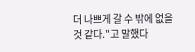더 나쁘게 갈 수 밖에 없을 것 같다."고 말했다